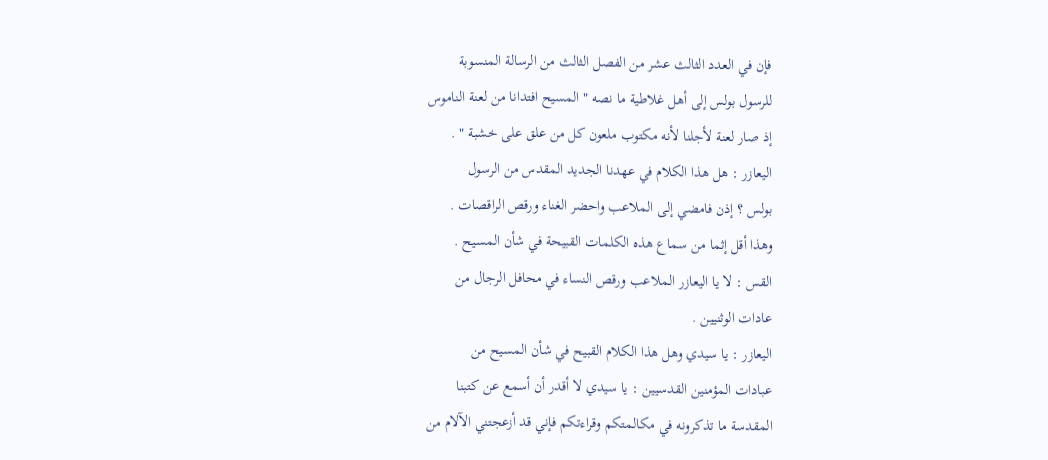فإن في العدد الثالث عشر من الفصل الثالث من الرسالة المنسوبة
للرسول بولس إلى أهل غلاطية ما نصه " المسيح افتدانا من لعنة الناموس
إذ صار لعنة لأجلنا لأنه مكتوب ملعون كل من علق على خشبة " .
اليعازر : هل هذا الكلام في عهدنا الجديد المقدس من الرسول
بولس ؟ إذن فامضي إلى الملاعب واحضر الغناء ورقص الراقصات .
وهذا أقل إثما من سماع هذه الكلمات القبيحة في شأن المسيح .
القس : لا يا اليعازر الملاعب ورقص النساء في محافل الرجال من
عادات الوثنيين .
اليعازر : يا سيدي وهل هذا الكلام القبيح في شأن المسيح من
عبادات المؤمنين القدسيين : يا سيدي لا أقدر أن أسمع عن كتبنا
المقدسة ما تذكرونه في مكالمتكم وقراءتكم فإني قد أزعجتني الآلام من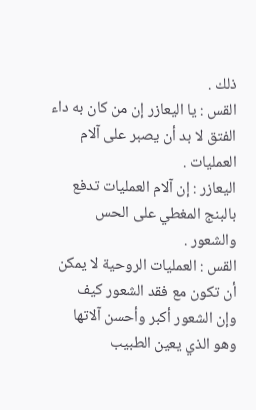ذلك .
القس : يا اليعازر إن من كان به داء الفتق لا بد أن يصبر على آلام
العمليات .
اليعازر : إن آلام العمليات تدفع بالبنج المغطي على الحس
والشعور .
القس : العمليات الروحية لا يمكن أن تكون مع فقد الشعور كيف
وإن الشعور أكبر وأحسن آلاتها وهو الذي يعين الطبيب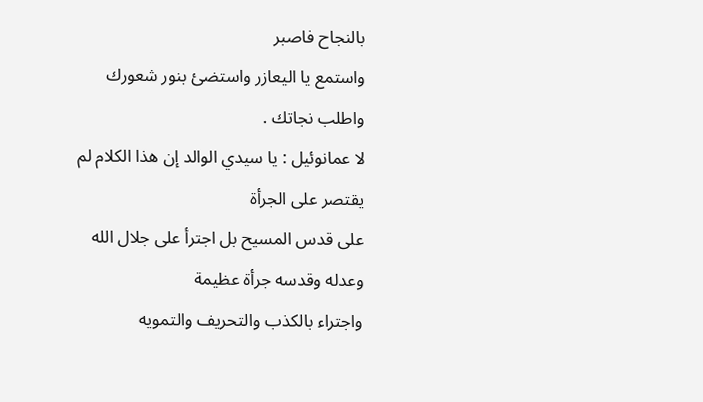بالنجاح فاصبر
واستمع يا اليعازر واستضئ بنور شعورك واطلب نجاتك .
لا عمانوئيل : يا سيدي الوالد إن هذا الكلام لم يقتصر على الجرأة
على قدس المسيح بل اجترأ على جلال الله وعدله وقدسه جرأة عظيمة
واجتراء بالكذب والتحريف والتمويه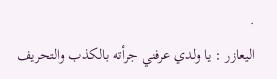.
اليعازر : يا ولدي عرفني جرأته بالكذب والتحريف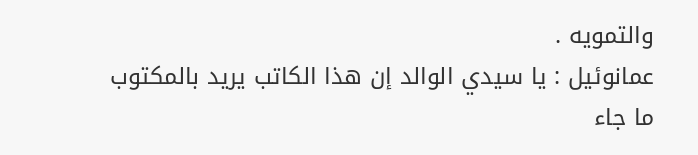والتمويه .
عمانوئيل : يا سيدي الوالد إن هذا الكاتب يريد بالمكتوب ما جاء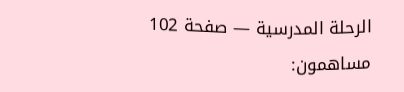الرحلة المدرسية — صفحة 102
مساهمون: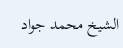الشيخ محمد جواد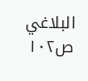البلاغي
ص١٠٢